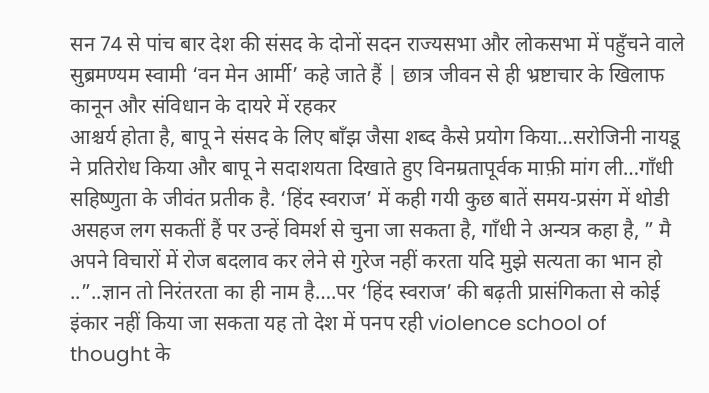सन 74 से पांच बार देश की संसद के दोनों सदन राज्यसभा और लोकसभा में पहुँचने वाले सुब्रमण्यम स्वामी ‘वन मेन आर्मी’ कहे जाते हैं | छात्र जीवन से ही भ्रष्टाचार के खिलाफ कानून और संविधान के दायरे में रहकर
आश्चर्य होता है, बापू ने संसद के लिए बाँझ जैसा शब्द कैसे प्रयोग किया…सरोजिनी नायडू ने प्रतिरोध किया और बापू ने सदाशयता दिखाते हुए विनम्रतापूर्वक माफ़ी मांग ली…गाँधी सहिष्णुता के जीवंत प्रतीक है. ‘हिंद स्वराज’ में कही गयी कुछ बातें समय-प्रसंग में थोडी असहज लग सकतीं हैं पर उन्हें विमर्श से चुना जा सकता है, गाँधी ने अन्यत्र कहा है, ” मै अपने विचारों में रोज बदलाव कर लेने से गुरेज नहीं करता यदि मुझे सत्यता का भान हो ..”..ज्ञान तो निरंतरता का ही नाम है….पर ‘हिंद स्वराज’ की बढ़ती प्रासंगिकता से कोई इंकार नहीं किया जा सकता यह तो देश में पनप रही violence school of thought के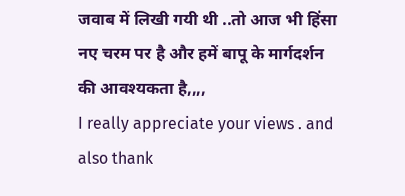जवाब में लिखी गयी थी ..तो आज भी हिंसा नए चरम पर है और हमें बापू के मार्गदर्शन की आवश्यकता है,,,,
I really appreciate your views . and also thank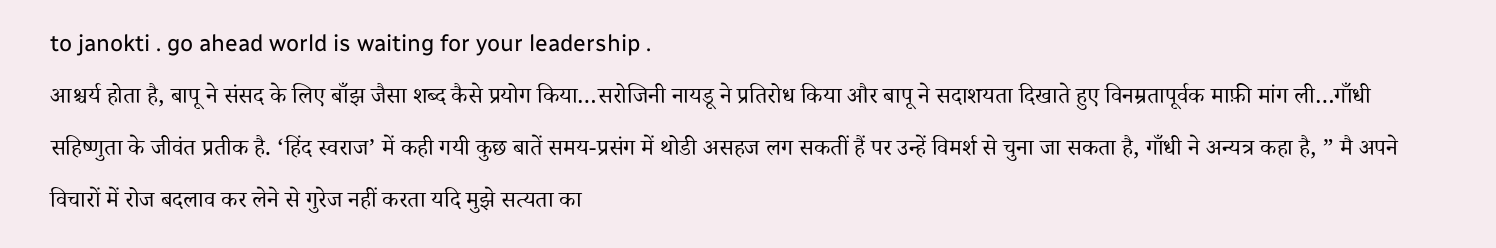to janokti . go ahead world is waiting for your leadership .
आश्चर्य होता है, बापू ने संसद के लिए बाँझ जैसा शब्द कैसे प्रयोग किया…सरोजिनी नायडू ने प्रतिरोध किया और बापू ने सदाशयता दिखाते हुए विनम्रतापूर्वक माफ़ी मांग ली…गाँधी सहिष्णुता के जीवंत प्रतीक है. ‘हिंद स्वराज’ में कही गयी कुछ बातें समय-प्रसंग में थोडी असहज लग सकतीं हैं पर उन्हें विमर्श से चुना जा सकता है, गाँधी ने अन्यत्र कहा है, ” मै अपने विचारों में रोज बदलाव कर लेने से गुरेज नहीं करता यदि मुझे सत्यता का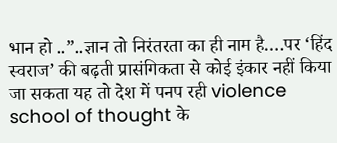भान हो ..”..ज्ञान तो निरंतरता का ही नाम है….पर ‘हिंद स्वराज’ की बढ़ती प्रासंगिकता से कोई इंकार नहीं किया जा सकता यह तो देश में पनप रही violence school of thought के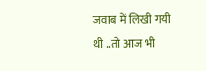जवाब में लिखी गयी थी ..तो आज भी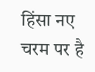हिंसा नए चरम पर है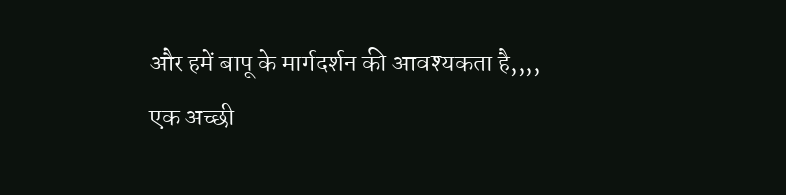और हमें बापू के मार्गदर्शन की आवश्यकता है,,,,
एक अच्छी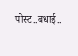पोस्ट..बधाई..